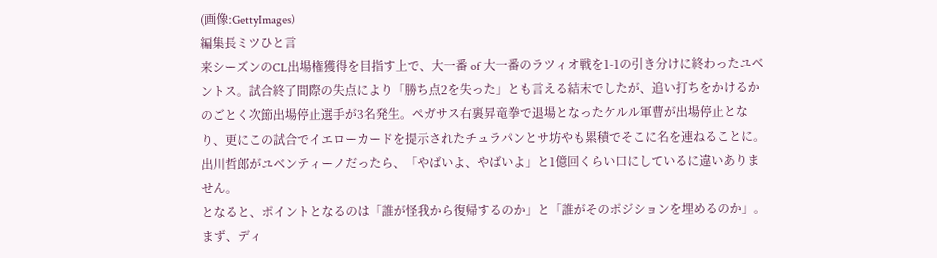(画像:GettyImages)
編集長ミツひと言
来シーズンのCL出場権獲得を目指す上で、大一番 of 大一番のラツィオ戦を1-1の引き分けに終わったユベントス。試合終了間際の失点により「勝ち点2を失った」とも言える結末でしたが、追い打ちをかけるかのごとく次節出場停止選手が3名発生。ペガサス右裏昇竜拳で退場となったケルル軍曹が出場停止となり、更にこの試合でイエローカードを提示されたチュラパンとサ坊やも累積でそこに名を連ねることに。出川哲郎がユベンティーノだったら、「やばいよ、やばいよ」と1億回くらい口にしているに違いありません。
となると、ポイントとなるのは「誰が怪我から復帰するのか」と「誰がそのポジションを埋めるのか」。
まず、ディ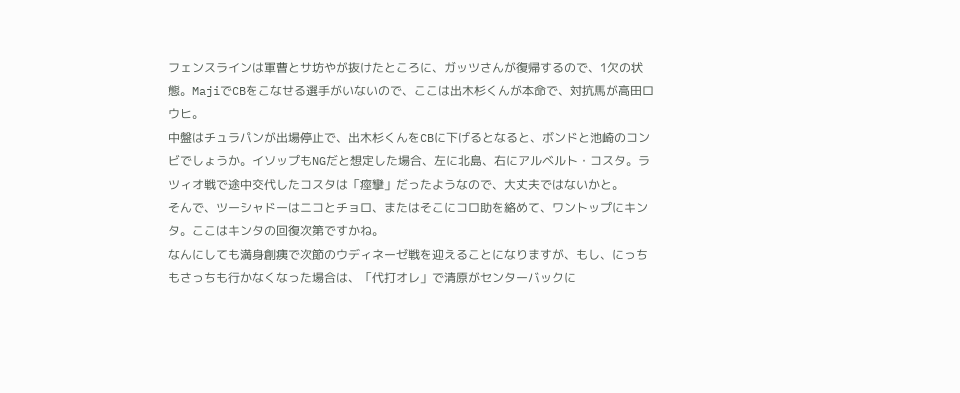フェンスラインは軍曹とサ坊やが抜けたところに、ガッツさんが復帰するので、1欠の状態。MajiでCBをこなせる選手がいないので、ここは出木杉くんが本命で、対抗馬が高田ロウヒ。
中盤はチュラパンが出場停止で、出木杉くんをCBに下げるとなると、ボンドと池崎のコンビでしょうか。イソップもNGだと想定した場合、左に北島、右にアルベルト・コスタ。ラツィオ戦で途中交代したコスタは「痙攣」だったようなので、大丈夫ではないかと。
そんで、ツーシャドーはニコとチョロ、またはそこにコロ助を絡めて、ワントップにキンタ。ここはキンタの回復次第ですかね。
なんにしても満身創痍で次節のウディネーゼ戦を迎えることになりますが、もし、にっちもさっちも行かなくなった場合は、「代打オレ」で清原がセンターバックに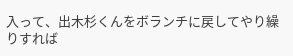入って、出木杉くんをボランチに戻してやり繰りすれば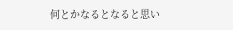何とかなるとなると思い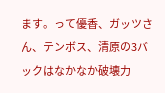ます。って優香、ガッツさん、テンボス、清原の3バックはなかなか破壊力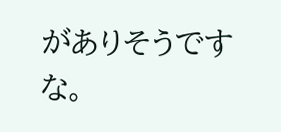がありそうですな。